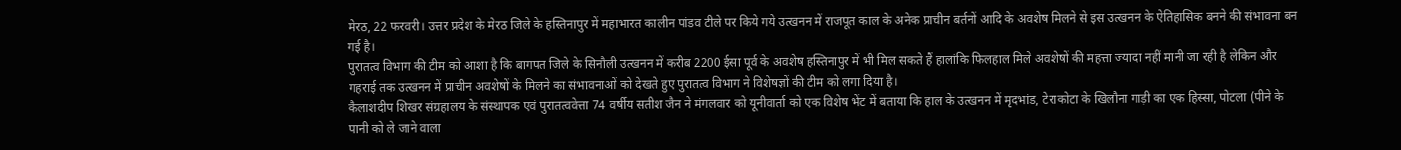मेरठ, 22 फरवरी। उत्तर प्रदेश के मेरठ जिले के हस्तिनापुर में महाभारत कालीन पांडव टीले पर किये गये उत्खनन में राजपूत काल के अनेक प्राचीन बर्तनों आदि के अवशेष मिलने से इस उत्खनन के ऐतिहासिक बनने की संभावना बन गई है।
पुरातत्व विभाग की टीम को आशा है कि बागपत जिले के सिनौली उत्खनन में करीब 2200 ईसा पूर्व के अवशेष हस्तिनापुर में भी मिल सकते हैं हालांकि फिलहाल मिले अवशेषों की महत्ता ज्यादा नहीं मानी जा रही है लेकिन और गहराई तक उत्खनन में प्राचीन अवशेषों के मिलने का संभावनाओं को देखते हुए पुरातत्व विभाग ने विशेषज्ञों की टीम को लगा दिया है।
कैलाशदीप शिखर संग्रहालय के संस्थापक एवं पुरातत्ववेत्ता 74 वर्षीय सतीश जैन ने मंगलवार को यूनीवार्ता को एक विशेष भेंट में बताया कि हाल के उत्खनन में मृदभांड, टेराकोटा के खिलौना गाड़ी का एक हिस्सा, पोटला (पीने के पानी को ले जाने वाला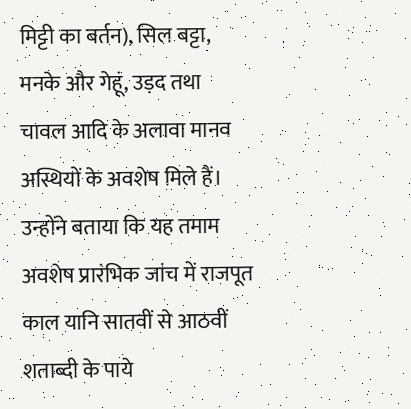मिट्टी का बर्तन), सिल बट्टा, मनके और गेहूं, उड़द तथा चावल आदि के अलावा मानव अस्थियों के अवशेष मिले हैं। उन्होंने बताया कि यह तमाम अवशेष प्रारंभिक जांच में राजपूत काल यानि सातवीं से आठवीं शताब्दी के पाये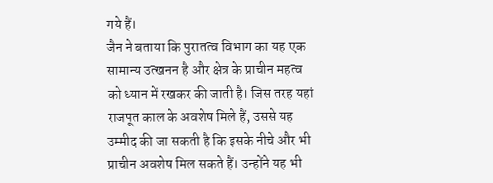गये हैं।
जैन ने बताया कि पुरातत्व विभाग का यह एक सामान्य उत्खनन है और क्षेत्र के प्राचीन महत्व को ध्यान में रखकर की जाती है। जिस तरह यहां राजपूत काल के अवशेष मिले हैं, उससे यह उम्मीद की जा सकती है कि इसके नीचे और भी प्राचीन अवशेष मिल सकते हैं। उन्होंने यह भी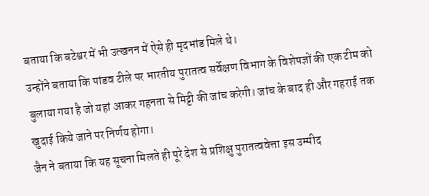बताया कि बटेश्वर में भी उत्खनन में ऐसे ही मृदभांड मिले थे।
उन्होंने बताया कि पांडव टीले पर भारतीय पुरातत्व सर्वेक्षण विभाग के विशेषज्ञों की एक टीम को बुलाया गया है जो यहां आकर गहनता से मिट्टी की जांच करेगी। जांच के बाद ही और गहराई तक खुदाई किये जाने पर निर्णय होगा।
जैन ने बताया कि यह सूचना मिलते ही पूरे देश से प्रशिक्षु पुरातत्ववेत्ता इस उम्मीद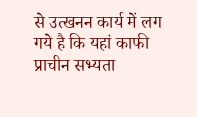से उत्खनन कार्य में लग गये है कि यहां काफी प्राचीन सभ्यता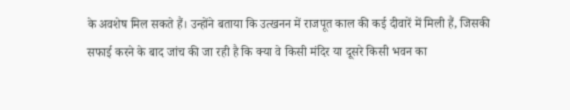के अवशेष मिल सकते हैं। उन्होंने बताया कि उत्खनन में राजपूत काल की कई दीवारें में मिली हैं, जिसकी सफाई करने के बाद जांच की जा रही है कि क्या वे किसी मंदिर या दूसरे किसी भवन का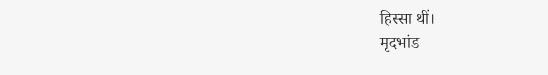हिस्सा थीं।
मृदभांड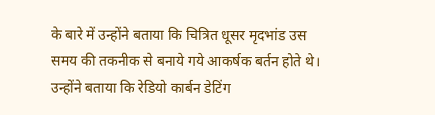के बारे में उन्होंने बताया कि चित्रित धूसर मृदभांड उस समय की तकनीक से बनाये गये आकर्षक बर्तन होते थे। उन्होंने बताया कि रेडियो कार्बन डेटिंग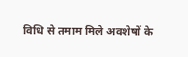विधि से तमाम मिले अवशेषों के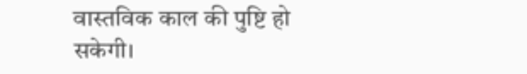वास्तविक काल की पुष्टि हो सकेगी।